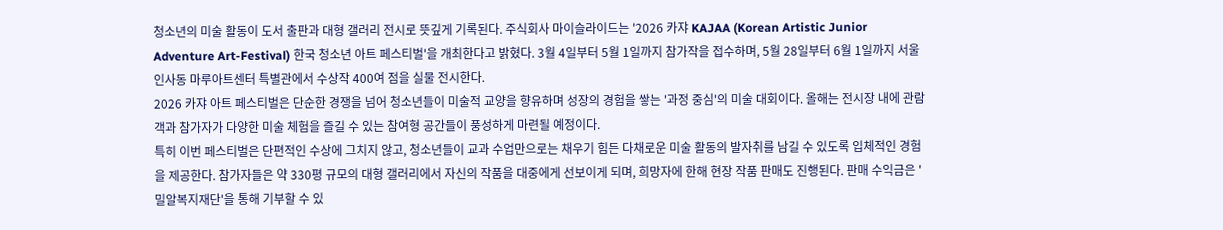청소년의 미술 활동이 도서 출판과 대형 갤러리 전시로 뜻깊게 기록된다. 주식회사 마이슬라이드는 '2026 카쟈 KAJAA (Korean Artistic Junior Adventure Art-Festival) 한국 청소년 아트 페스티벌'을 개최한다고 밝혔다. 3월 4일부터 5월 1일까지 참가작을 접수하며, 5월 28일부터 6월 1일까지 서울 인사동 마루아트센터 특별관에서 수상작 400여 점을 실물 전시한다.
2026 카쟈 아트 페스티벌은 단순한 경쟁을 넘어 청소년들이 미술적 교양을 향유하며 성장의 경험을 쌓는 '과정 중심'의 미술 대회이다. 올해는 전시장 내에 관람객과 참가자가 다양한 미술 체험을 즐길 수 있는 참여형 공간들이 풍성하게 마련될 예정이다.
특히 이번 페스티벌은 단편적인 수상에 그치지 않고, 청소년들이 교과 수업만으로는 채우기 힘든 다채로운 미술 활동의 발자취를 남길 수 있도록 입체적인 경험을 제공한다. 참가자들은 약 330평 규모의 대형 갤러리에서 자신의 작품을 대중에게 선보이게 되며, 희망자에 한해 현장 작품 판매도 진행된다. 판매 수익금은 '밀알복지재단'을 통해 기부할 수 있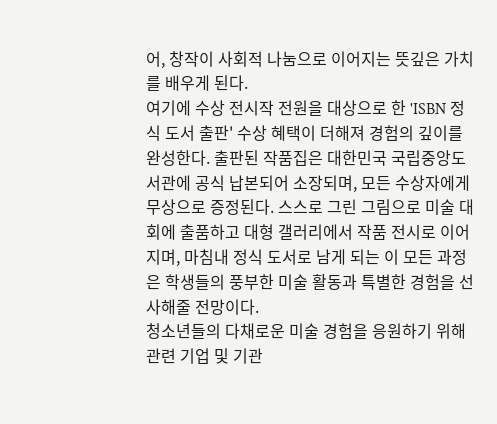어, 창작이 사회적 나눔으로 이어지는 뜻깊은 가치를 배우게 된다.
여기에 수상 전시작 전원을 대상으로 한 'ISBN 정식 도서 출판' 수상 혜택이 더해져 경험의 깊이를 완성한다. 출판된 작품집은 대한민국 국립중앙도서관에 공식 납본되어 소장되며, 모든 수상자에게 무상으로 증정된다. 스스로 그린 그림으로 미술 대회에 출품하고 대형 갤러리에서 작품 전시로 이어지며, 마침내 정식 도서로 남게 되는 이 모든 과정은 학생들의 풍부한 미술 활동과 특별한 경험을 선사해줄 전망이다.
청소년들의 다채로운 미술 경험을 응원하기 위해 관련 기업 및 기관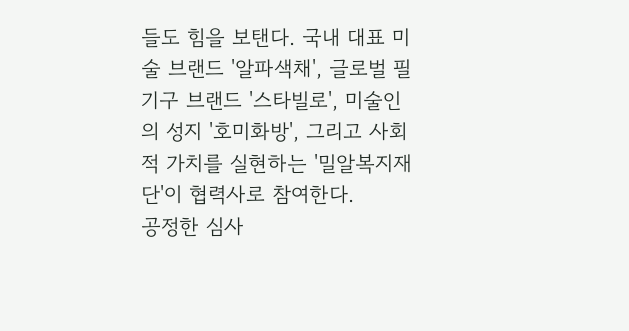들도 힘을 보탠다. 국내 대표 미술 브랜드 '알파색채', 글로벌 필기구 브랜드 '스타빌로', 미술인의 성지 '호미화방', 그리고 사회적 가치를 실현하는 '밀알복지재단'이 협력사로 참여한다.
공정한 심사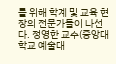를 위해 학계 및 교육 현장의 전문가들이 나선다. 정영한 교수(중앙대학교 예술대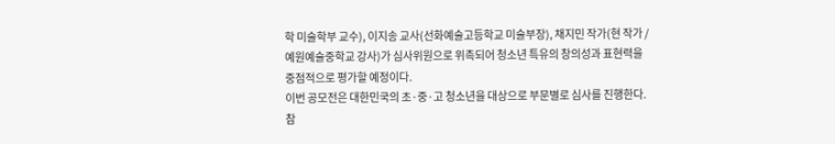학 미술학부 교수), 이지송 교사(선화예술고등학교 미술부장), 채지민 작가(현 작가 / 예원예술중학교 강사)가 심사위원으로 위촉되어 청소년 특유의 창의성과 표현력을 중점적으로 평가할 예정이다.
이번 공모전은 대한민국의 초·중·고 청소년을 대상으로 부문별로 심사를 진행한다. 참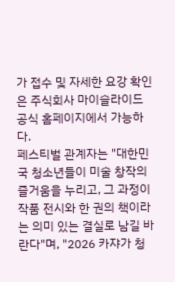가 접수 및 자세한 요강 확인은 주식회사 마이슬라이드 공식 홈페이지에서 가능하다.
페스티벌 관계자는 "대한민국 청소년들이 미술 창작의 즐거움을 누리고, 그 과정이 작품 전시와 한 권의 책이라는 의미 있는 결실로 남길 바란다"며, "2026 카쟈가 청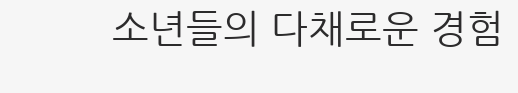소년들의 다채로운 경험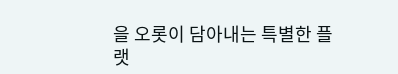을 오롯이 담아내는 특별한 플랫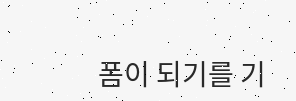폼이 되기를 기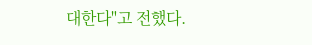대한다"고 전했다.